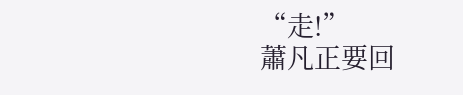“走!”
蕭凡正要回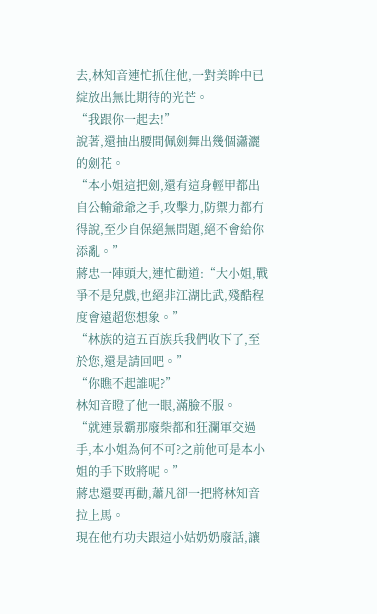去,林知音連忙抓住他,一對美眸中已綻放出無比期待的光芒。
“我跟你一起去!”
說著,還抽出腰間佩劍舞出幾個瀟灑的劍花。
“本小姐這把劍,還有這身輕甲都出自公輸爺爺之手,攻擊力,防禦力都冇得說,至少自保絕無問題,絕不會給你添亂。”
蔣忠一陣頭大,連忙勸道:“大小姐,戰爭不是兒戲,也絕非江湖比武,殘酷程度會遠超您想象。”
“林族的這五百族兵我們收下了,至於您,還是請回吧。”
“你瞧不起誰呢?”
林知音瞪了他一眼,滿臉不服。
“就連景霸那廢柴都和狂瀾軍交過手,本小姐為何不可?之前他可是本小姐的手下敗將呢。”
蔣忠還要再勸,蕭凡卻一把將林知音拉上馬。
現在他冇功夫跟這小姑奶奶廢話,讓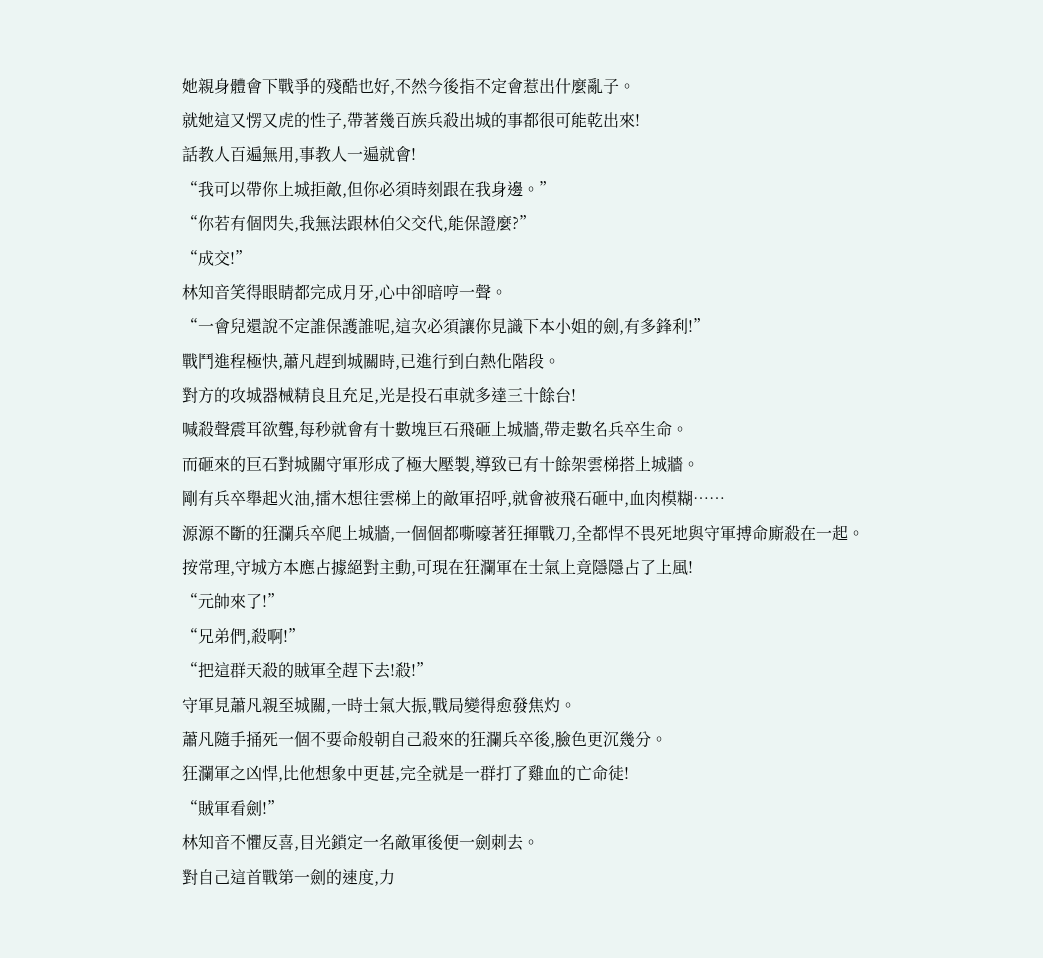她親身體會下戰爭的殘酷也好,不然今後指不定會惹出什麼亂子。
就她這又愣又虎的性子,帶著幾百族兵殺出城的事都很可能乾出來!
話教人百遍無用,事教人一遍就會!
“我可以帶你上城拒敵,但你必須時刻跟在我身邊。”
“你若有個閃失,我無法跟林伯父交代,能保證麼?”
“成交!”
林知音笑得眼睛都完成月牙,心中卻暗哼一聲。
“一會兒還說不定誰保護誰呢,這次必須讓你見識下本小姐的劍,有多鋒利!”
戰鬥進程極快,蕭凡趕到城關時,已進行到白熱化階段。
對方的攻城器械精良且充足,光是投石車就多達三十餘台!
喊殺聲震耳欲聾,每秒就會有十數塊巨石飛砸上城牆,帶走數名兵卒生命。
而砸來的巨石對城關守軍形成了極大壓製,導致已有十餘架雲梯搭上城牆。
剛有兵卒舉起火油,擂木想往雲梯上的敵軍招呼,就會被飛石砸中,血肉模糊……
源源不斷的狂瀾兵卒爬上城牆,一個個都嘶嚎著狂揮戰刀,全都悍不畏死地與守軍搏命廝殺在一起。
按常理,守城方本應占據絕對主動,可現在狂瀾軍在士氣上竟隱隱占了上風!
“元帥來了!”
“兄弟們,殺啊!”
“把這群天殺的賊軍全趕下去!殺!”
守軍見蕭凡親至城關,一時士氣大振,戰局變得愈發焦灼。
蕭凡隨手捅死一個不要命般朝自己殺來的狂瀾兵卒後,臉色更沉幾分。
狂瀾軍之凶悍,比他想象中更甚,完全就是一群打了雞血的亡命徒!
“賊軍看劍!”
林知音不懼反喜,目光鎖定一名敵軍後便一劍刺去。
對自己這首戰第一劍的速度,力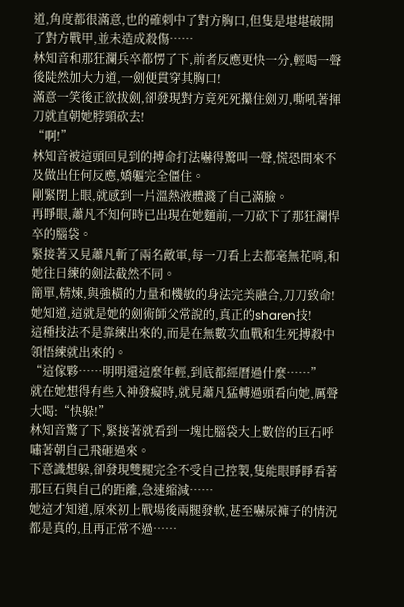道,角度都很滿意,也的確刺中了對方胸口,但隻是堪堪破開了對方戰甲,並未造成殺傷……
林知音和那狂瀾兵卒都愣了下,前者反應更快一分,輕喝一聲後陡然加大力道,一劍便貫穿其胸口!
滿意一笑後正欲拔劍,卻發現對方竟死死攥住劍刃,嘶吼著揮刀就直朝她脖頸砍去!
“啊!”
林知音被這頭回見到的搏命打法嚇得驚叫一聲,慌恐間來不及做出任何反應,嬌軀完全僵住。
剛緊閉上眼,就感到一片溫熱液體濺了自己滿臉。
再睜眼,蕭凡不知何時已出現在她麵前,一刀砍下了那狂瀾悍卒的腦袋。
緊接著又見蕭凡斬了兩名敵軍,每一刀看上去都毫無花哨,和她往日練的劍法截然不同。
簡單,精煉,與強橫的力量和機敏的身法完美融合,刀刀致命!
她知道,這就是她的劍術師父常說的,真正的sharen技!
這種技法不是靠練出來的,而是在無數次血戰和生死搏殺中領悟練就出來的。
“這傢夥……明明還這麼年輕,到底都經曆過什麼……”
就在她想得有些入神發癡時,就見蕭凡猛轉過頭看向她,厲聲大喝:“快躲!”
林知音驚了下,緊接著就看到一塊比腦袋大上數倍的巨石呼嘯著朝自己飛砸過來。
下意識想躲,卻發現雙腿完全不受自己控製,隻能眼睜睜看著那巨石與自己的距離,急速縮減……
她這才知道,原來初上戰場後兩腿發軟,甚至嚇尿褲子的情況都是真的,且再正常不過……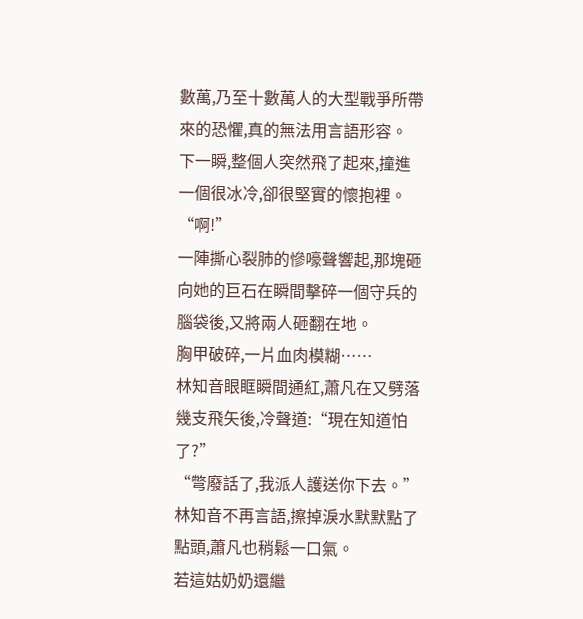數萬,乃至十數萬人的大型戰爭所帶來的恐懼,真的無法用言語形容。
下一瞬,整個人突然飛了起來,撞進一個很冰冷,卻很堅實的懷抱裡。
“啊!”
一陣撕心裂肺的慘嚎聲響起,那塊砸向她的巨石在瞬間擊碎一個守兵的腦袋後,又將兩人砸翻在地。
胸甲破碎,一片血肉模糊……
林知音眼眶瞬間通紅,蕭凡在又劈落幾支飛矢後,冷聲道:“現在知道怕了?”
“彆廢話了,我派人護送你下去。”
林知音不再言語,擦掉淚水默默點了點頭,蕭凡也稍鬆一口氣。
若這姑奶奶還繼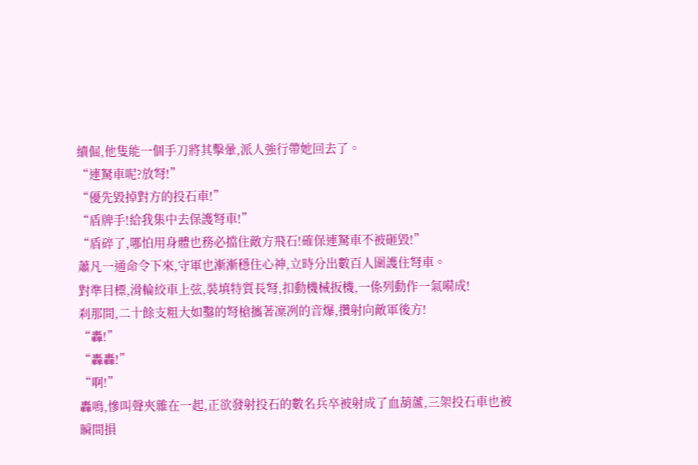續倔,他隻能一個手刀將其擊暈,派人強行帶她回去了。
“連駑車呢?放弩!”
“優先毀掉對方的投石車!”
“盾牌手!給我集中去保護弩車!”
“盾碎了,哪怕用身體也務必擋住敵方飛石!確保連駑車不被砸毀!”
蕭凡一通命令下來,守軍也漸漸穩住心神,立時分出數百人圍護住弩車。
對準目標,滑輪絞車上弦,裝填特質長弩,扣動機械扳機,一係列動作一氣嗬成!
刹那間,二十餘支粗大如鑿的弩槍攜著凜冽的音爆,攢射向敵軍後方!
“轟!”
“轟轟!”
“啊!”
轟鳴,慘叫聲夾雜在一起,正欲發射投石的數名兵卒被射成了血葫蘆,三架投石車也被瞬間損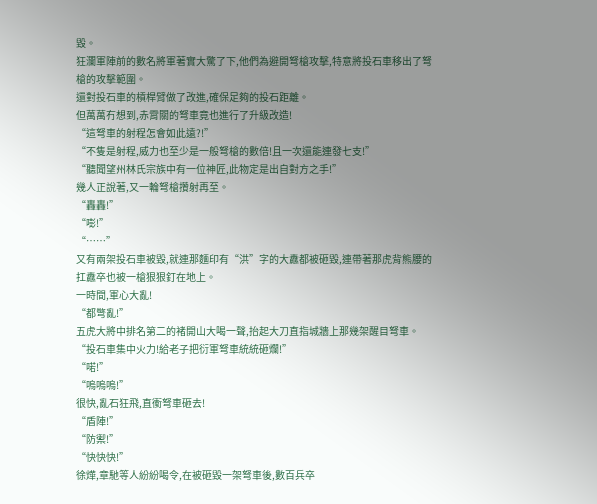毀。
狂瀾軍陣前的數名將軍著實大驚了下,他們為避開弩槍攻擊,特意將投石車移出了弩槍的攻擊範圍。
還對投石車的槓桿臂做了改進,確保足夠的投石距離。
但萬萬冇想到,赤霄關的弩車竟也進行了升級改造!
“這弩車的射程怎會如此遠?!”
“不隻是射程,威力也至少是一般弩槍的數倍!且一次還能連發七支!”
“聽聞望州林氏宗族中有一位神匠,此物定是出自對方之手!”
幾人正說著,又一輪弩槍攢射再至。
“轟轟!”
“嘭!”
“……”
又有兩架投石車被毀,就連那麵印有“洪”字的大纛都被砸毀,連帶著那虎背熊腰的扛纛卒也被一槍狠狠釘在地上。
一時間,軍心大亂!
“都彆亂!”
五虎大將中排名第二的褚開山大喝一聲,抬起大刀直指城牆上那幾架醒目弩車。
“投石車集中火力!給老子把衍軍弩車統統砸爛!”
“喏!”
“嗚嗚嗚!”
很快,亂石狂飛,直衝弩車砸去!
“盾陣!”
“防禦!”
“快快快!”
徐燁,章馳等人紛紛喝令,在被砸毀一架弩車後,數百兵卒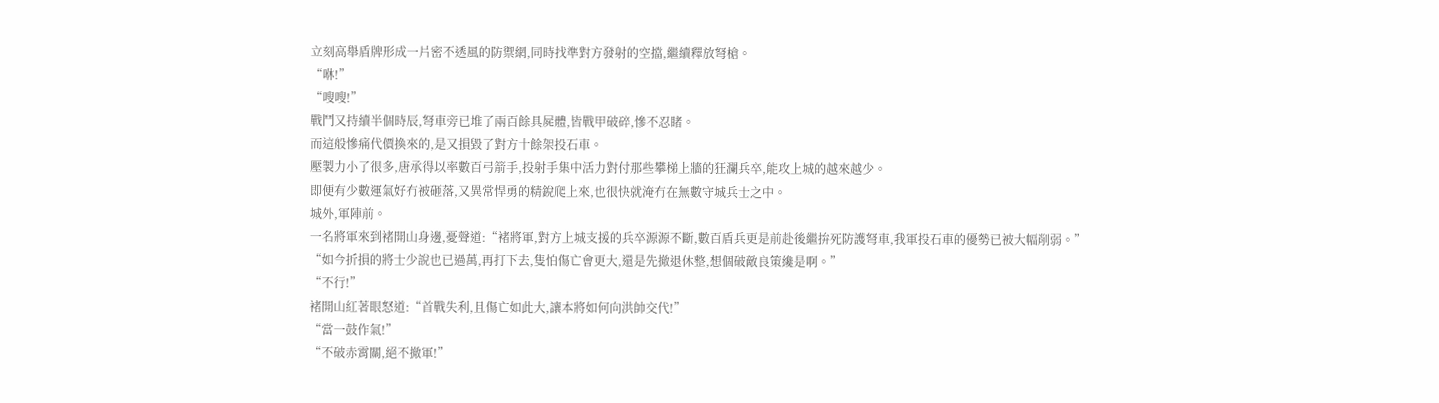立刻高舉盾牌形成一片密不透風的防禦網,同時找準對方發射的空擋,繼續釋放弩槍。
“咻!”
“嗖嗖!”
戰鬥又持續半個時辰,弩車旁已堆了兩百餘具屍體,皆戰甲破碎,慘不忍睹。
而這般慘痛代價換來的,是又損毀了對方十餘架投石車。
壓製力小了很多,唐承得以率數百弓箭手,投射手集中活力對付那些攀梯上牆的狂瀾兵卒,能攻上城的越來越少。
即便有少數運氣好冇被砸落,又異常悍勇的精銳爬上來,也很快就淹冇在無數守城兵士之中。
城外,軍陣前。
一名將軍來到褚開山身邊,憂聲道:“褚將軍,對方上城支援的兵卒源源不斷,數百盾兵更是前赴後繼拚死防護弩車,我軍投石車的優勢已被大幅削弱。”
“如今折損的將士少說也已過萬,再打下去,隻怕傷亡會更大,還是先撤退休整,想個破敵良策纔是啊。”
“不行!”
褚開山紅著眼怒道:“首戰失利,且傷亡如此大,讓本將如何向洪帥交代!”
“當一鼓作氣!”
“不破赤霄關,絕不撤軍!”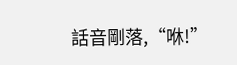話音剛落,“咻!”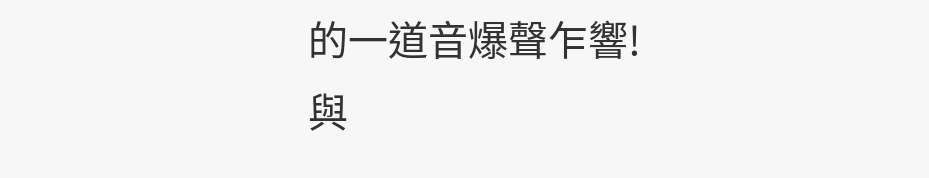的一道音爆聲乍響!
與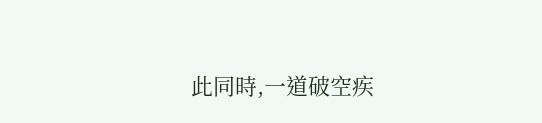此同時,一道破空疾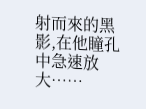射而來的黑影,在他瞳孔中急速放大……